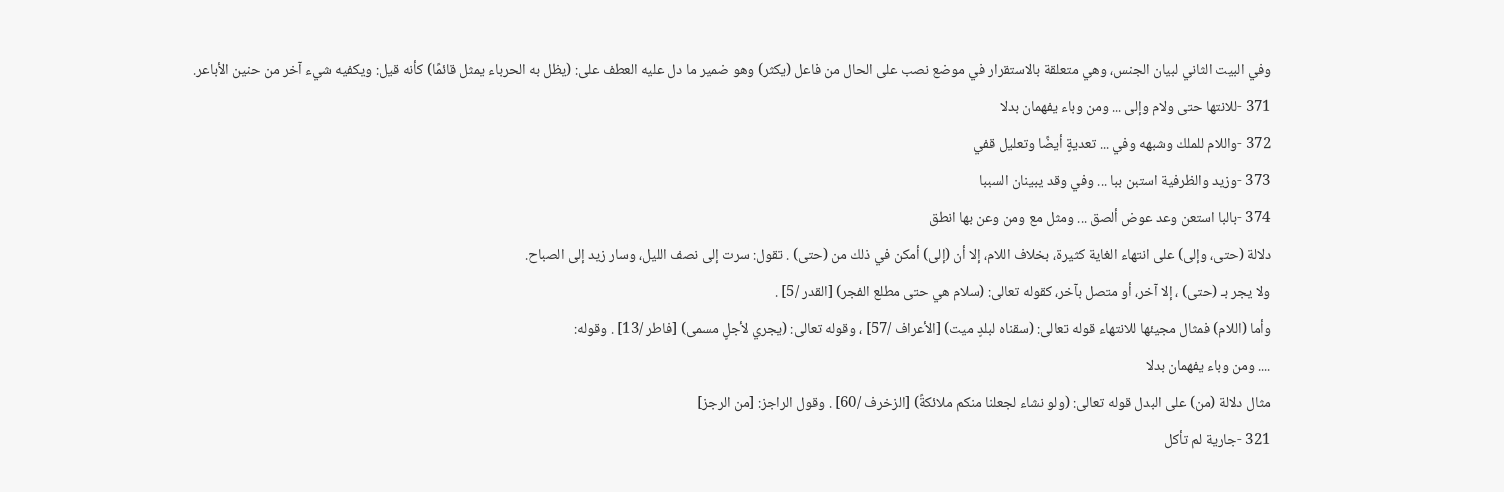وفي البيت الثاني لبيان الجنس، وهي متعلقة بالاستقرار في موضع نصب على الحال من فاعل (يكثر) وهو ضمير ما دل عليه العطف على: (يظل به الحرباء يمثل قائمًا) كأنه قيل: ويكفيه شيء آخر من حنين الأباعر.
371 -للانتها حتى ولام وإلى ... ومن وباء يفهمان بدلا
372 -واللام للملك وشبهه وفي ... تعديةٍ أيضًا وتعليل قفي
373 -وزيد والظرفية استبن ببا ... وفي وقد يبينان السببا
374 -بالبا استعن وعد عوض ألصق ... ومثل مع ومن وعن بها انطق
دلالة (حتى، وإلى) على انتهاء الغاية كثيرة، بخلاف اللام، إلا أن (إلى) أمكن في ذلك من (حتى) . تقول: سرت إلى نصف الليل، وسار زيد إلى الصباح.
ولا يجر بـ (حتى) ، إلا آخر، أو متصل بآخر، كقوله تعالى: (سلام هي حتى مطلع الفجر) [القدر /5] .
وأما (اللام) فمثال مجيئها للانتهاء قوله تعالى: (سقناه لبلدٍ ميت) [الأعراف /57] ، وقوله تعالى: (يجري لأجلٍ مسمى) [فاطر /13] . وقوله:
.... ومن وباء يفهمان بدلا
مثال دلالة (من) على البدل قوله تعالى: (ولو نشاء لجعلنا منكم ملائكةً) [الزخرف /60] . وقول الراجز: [من الرجز]
321 -جارية لم تأكل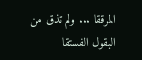المرققا ... ولم تذق من البقول الفستقا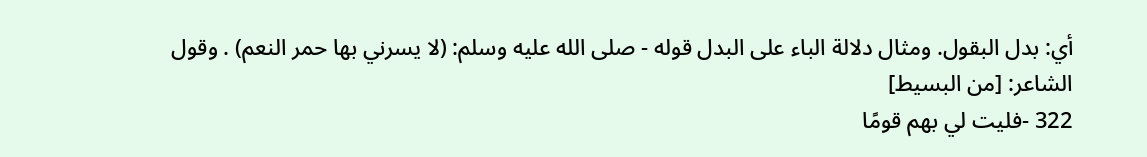أي: بدل البقول. ومثال دلالة الباء على البدل قوله - صلى الله عليه وسلم: (لا يسرني بها حمر النعم) . وقول الشاعر: [من البسيط]
322 -فليت لي بهم قومًا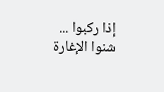إذا ركبوا ... شنوا الإغارة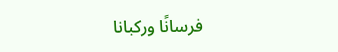فرسانًا وركبانا